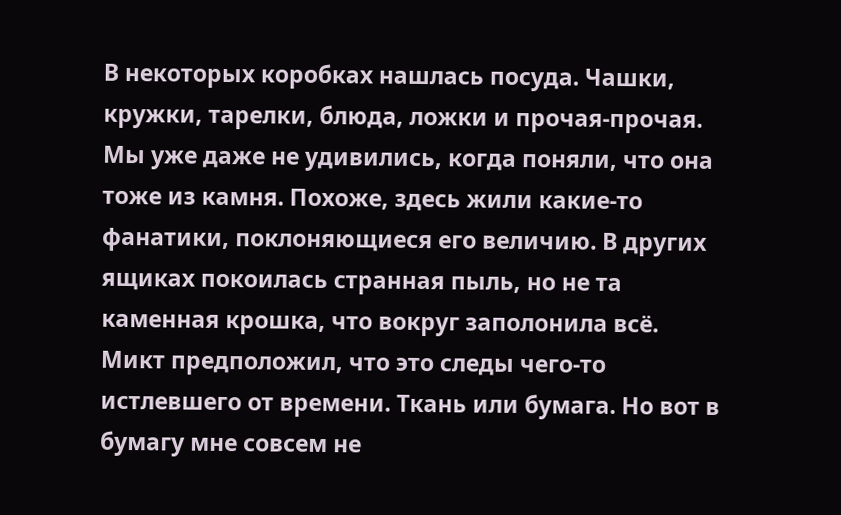В некоторых коробках нашлась посуда. Чашки, кружки, тарелки, блюда, ложки и прочая-прочая. Мы уже даже не удивились, когда поняли, что она тоже из камня. Похоже, здесь жили какие-то фанатики, поклоняющиеся его величию. В других ящиках покоилась странная пыль, но не та каменная крошка, что вокруг заполонила всё. Микт предположил, что это следы чего-то истлевшего от времени. Ткань или бумага. Но вот в бумагу мне совсем не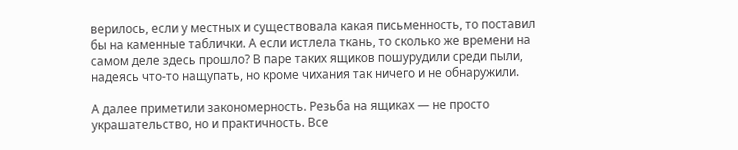верилось, если у местных и существовала какая письменность, то поставил бы на каменные таблички. А если истлела ткань, то сколько же времени на самом деле здесь прошло? В паре таких ящиков пошурудили среди пыли, надеясь что-то нащупать, но кроме чихания так ничего и не обнаружили.

А далее приметили закономерность. Резьба на ящиках — не просто украшательство, но и практичность. Все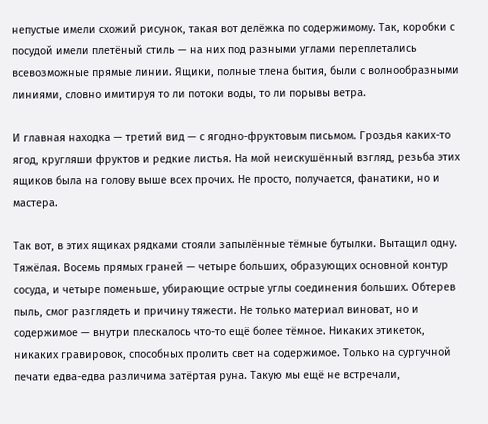непустые имели схожий рисунок, такая вот делёжка по содержимому. Так, коробки с посудой имели плетёный стиль — на них под разными углами переплетались всевозможные прямые линии. Ящики, полные тлена бытия, были с волнообразными линиями, словно имитируя то ли потоки воды, то ли порывы ветра.

И главная находка — третий вид — с ягодно-фруктовым письмом. Гроздья каких-то ягод, кругляши фруктов и редкие листья. На мой неискушённый взгляд, резьба этих ящиков была на голову выше всех прочих. Не просто, получается, фанатики, но и мастера.

Так вот, в этих ящиках рядками стояли запылённые тёмные бутылки. Вытащил одну. Тяжёлая. Восемь прямых граней — четыре больших, образующих основной контур сосуда, и четыре поменьше, убирающие острые углы соединения больших. Обтерев пыль, смог разглядеть и причину тяжести. Не только материал виноват, но и содержимое — внутри плескалось что-то ещё более тёмное. Никаких этикеток, никаких гравировок, способных пролить свет на содержимое. Только на сургучной печати едва-едва различима затёртая руна. Такую мы ещё не встречали,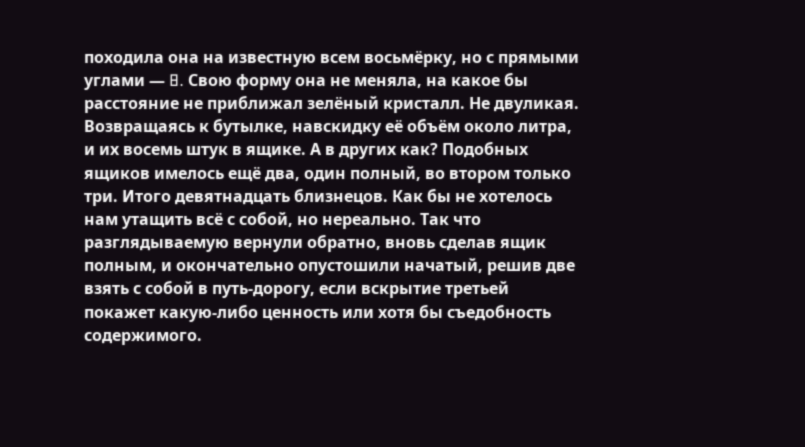походила она на известную всем восьмёрку, но с прямыми углами — 𐌇. Свою форму она не меняла, на какое бы расстояние не приближал зелёный кристалл. Не двуликая. Возвращаясь к бутылке, навскидку её объём около литра, и их восемь штук в ящике. А в других как? Подобных ящиков имелось ещё два, один полный, во втором только три. Итого девятнадцать близнецов. Как бы не хотелось нам утащить всё с собой, но нереально. Так что разглядываемую вернули обратно, вновь сделав ящик полным, и окончательно опустошили начатый, решив две взять с собой в путь-дорогу, если вскрытие третьей покажет какую-либо ценность или хотя бы съедобность содержимого.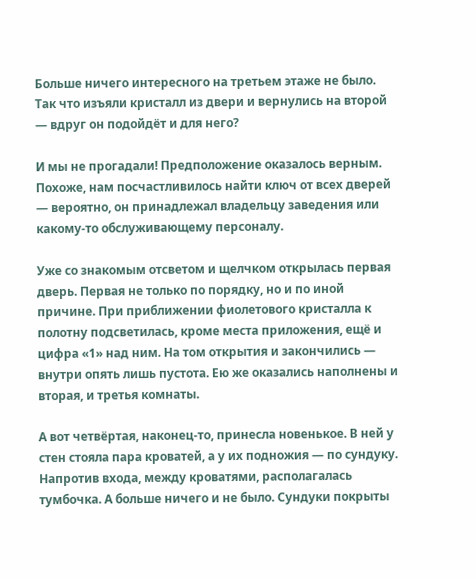Больше ничего интересного на третьем этаже не было. Так что изъяли кристалл из двери и вернулись на второй — вдруг он подойдёт и для него?

И мы не прогадали! Предположение оказалось верным. Похоже, нам посчастливилось найти ключ от всех дверей — вероятно, он принадлежал владельцу заведения или какому-то обслуживающему персоналу.

Уже со знакомым отсветом и щелчком открылась первая дверь. Первая не только по порядку, но и по иной причине. При приближении фиолетового кристалла к полотну подсветилась, кроме места приложения, ещё и цифра «1» над ним. На том открытия и закончились — внутри опять лишь пустота. Ею же оказались наполнены и вторая, и третья комнаты.

А вот четвёртая, наконец-то, принесла новенькое. В ней у стен стояла пара кроватей, а у их подножия — по сундуку. Напротив входа, между кроватями, располагалась тумбочка. А больше ничего и не было. Сундуки покрыты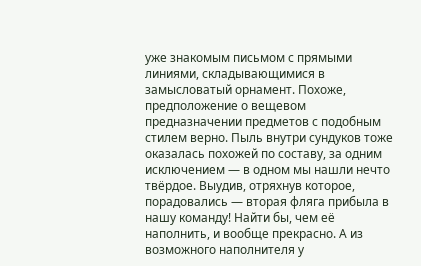уже знакомым письмом с прямыми линиями, складывающимися в замысловатый орнамент. Похоже, предположение о вещевом предназначении предметов с подобным стилем верно. Пыль внутри сундуков тоже оказалась похожей по составу, за одним исключением — в одном мы нашли нечто твёрдое. Выудив, отряхнув которое, порадовались — вторая фляга прибыла в нашу команду! Найти бы, чем её наполнить, и вообще прекрасно. А из возможного наполнителя у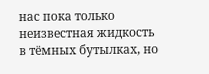нас пока только неизвестная жидкость в тёмных бутылках, но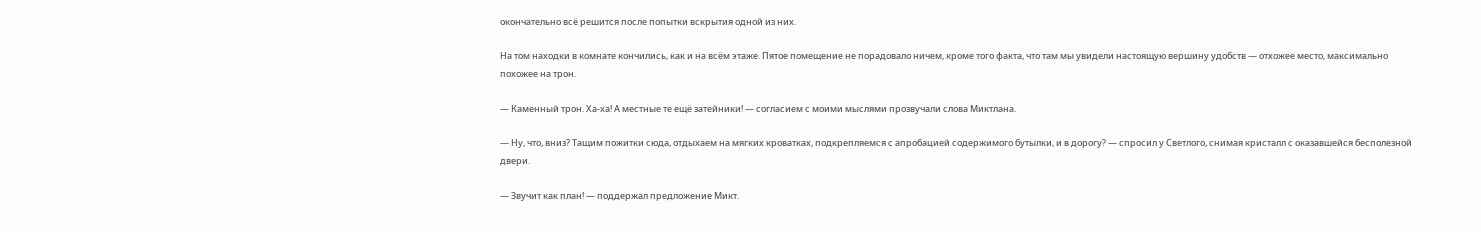окончательно всё решится после попытки вскрытия одной из них.

На том находки в комнате кончились, как и на всём этаже. Пятое помещение не порадовало ничем, кроме того факта, что там мы увидели настоящую вершину удобств — отхожее место, максимально похожее на трон.

— Каменный трон. Ха-ха! А местные те ещё затейники! — согласием с моими мыслями прозвучали слова Миктлана.

— Ну, что, вниз? Тащим пожитки сюда, отдыхаем на мягких кроватках, подкрепляемся с апробацией содержимого бутылки, и в дорогу? — спросил у Светлого, снимая кристалл с оказавшейся бесполезной двери.

— Звучит как план! — поддержал предложение Микт.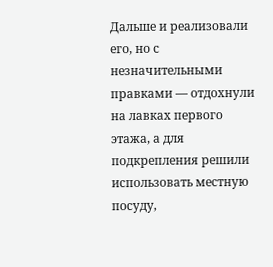Дальше и реализовали его, но с незначительными правками — отдохнули на лавках первого этажа, а для подкрепления решили использовать местную посуду,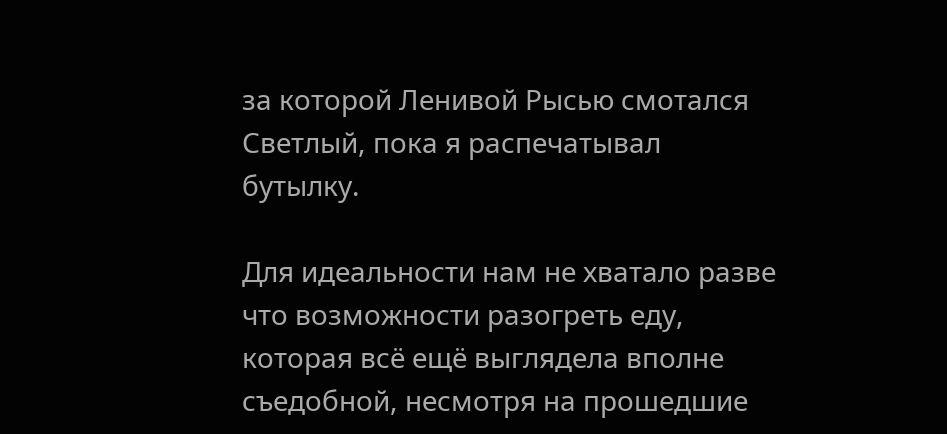за которой Ленивой Рысью смотался Светлый, пока я распечатывал бутылку.

Для идеальности нам не хватало разве что возможности разогреть еду, которая всё ещё выглядела вполне съедобной, несмотря на прошедшие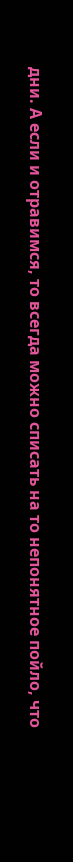дни. А если и отравимся, то всегда можно списать на то непонятное пойло, что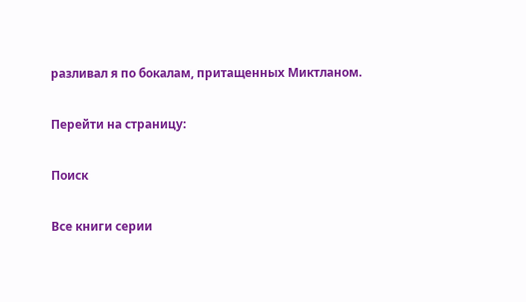разливал я по бокалам, притащенных Миктланом.

Перейти на страницу:

Поиск

Все книги серии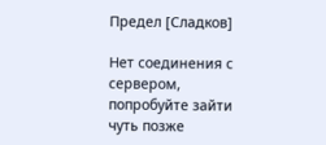Предел [Сладков]

Нет соединения с сервером, попробуйте зайти чуть позже